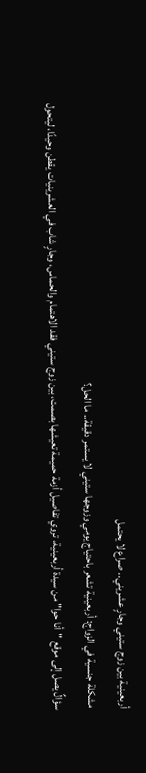أربعينية بين زوج ستيني وجارٍ عشريني.. صراع لا يحتمل
مشكلة جنسية في الزواج: أربعينية تشعر باحتياج يومي وزوجها ستيني لا يستمر دقيقة.. ما الحل؟
سؤالٌ يصل إلى موقع "أنا حوا" من سيدة أربعينية، تروي تفاصيل أزمة حميمة تعيشها بصمت، بين زوج ستيني فقد الاهتمام والحماس، وجارٍ شاب في العشرينيات يقطن وحيدًا، ليتحول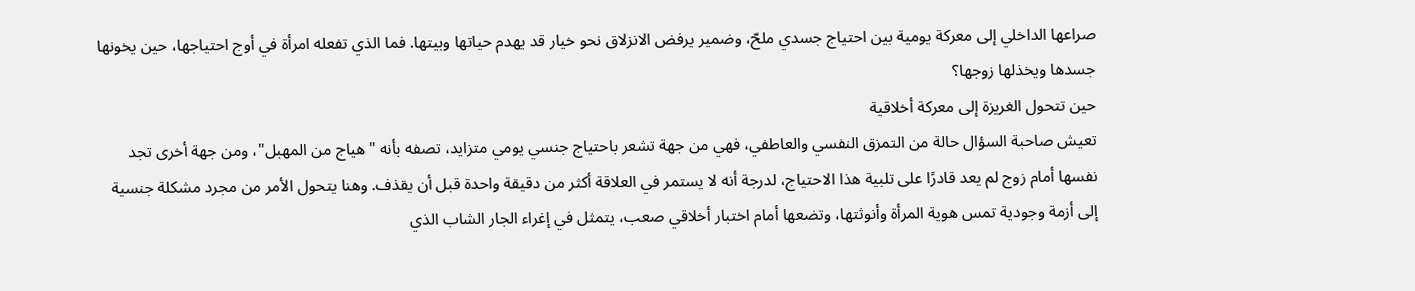صراعها الداخلي إلى معركة يومية بين احتياج جسدي ملحّ، وضمير يرفض الانزلاق نحو خيار قد يهدم حياتها وبيتها. فما الذي تفعله امرأة في أوج احتياجها، حين يخونها جسدها ويخذلها زوجها؟
حين تتحول الغريزة إلى معركة أخلاقية
تعيش صاحبة السؤال حالة من التمزق النفسي والعاطفي، فهي من جهة تشعر باحتياج جنسي يومي متزايد، تصفه بأنه "هياج من المهبل"، ومن جهة أخرى تجد نفسها أمام زوج لم يعد قادرًا على تلبية هذا الاحتياج، لدرجة أنه لا يستمر في العلاقة أكثر من دقيقة واحدة قبل أن يقذف. وهنا يتحول الأمر من مجرد مشكلة جنسية إلى أزمة وجودية تمس هوية المرأة وأنوثتها، وتضعها أمام اختبار أخلاقي صعب، يتمثل في إغراء الجار الشاب الذي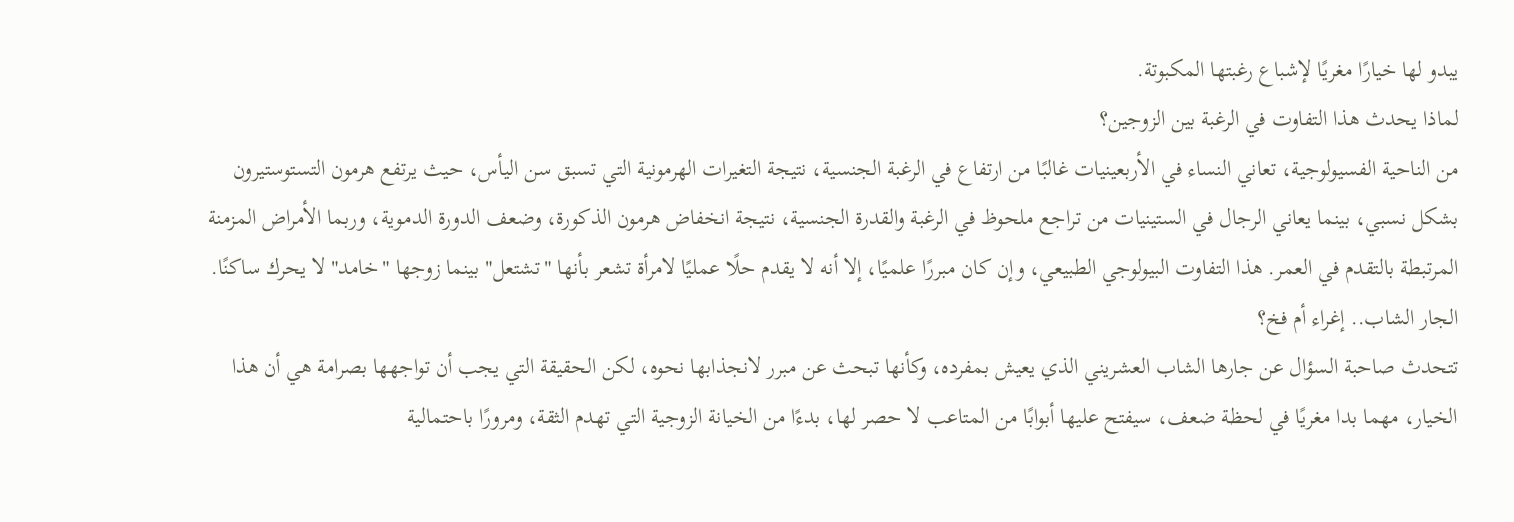يبدو لها خيارًا مغريًا لإشباع رغبتها المكبوتة.
لماذا يحدث هذا التفاوت في الرغبة بين الزوجين؟
من الناحية الفسيولوجية، تعاني النساء في الأربعينيات غالبًا من ارتفاع في الرغبة الجنسية، نتيجة التغيرات الهرمونية التي تسبق سن اليأس، حيث يرتفع هرمون التستوستيرون بشكل نسبي، بينما يعاني الرجال في الستينيات من تراجع ملحوظ في الرغبة والقدرة الجنسية، نتيجة انخفاض هرمون الذكورة، وضعف الدورة الدموية، وربما الأمراض المزمنة المرتبطة بالتقدم في العمر. هذا التفاوت البيولوجي الطبيعي، وإن كان مبررًا علميًا، إلا أنه لا يقدم حلًا عمليًا لامرأة تشعر بأنها "تشتعل" بينما زوجها "خامد" لا يحرك ساكنًا.
الجار الشاب.. إغراء أم فخ؟
تتحدث صاحبة السؤال عن جارها الشاب العشريني الذي يعيش بمفرده، وكأنها تبحث عن مبرر لانجذابها نحوه، لكن الحقيقة التي يجب أن تواجهها بصرامة هي أن هذا الخيار، مهما بدا مغريًا في لحظة ضعف، سيفتح عليها أبوابًا من المتاعب لا حصر لها، بدءًا من الخيانة الزوجية التي تهدم الثقة، ومرورًا باحتمالية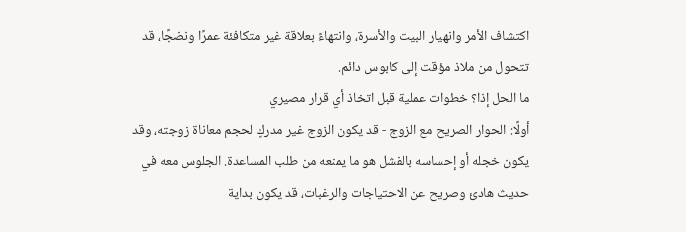اكتشاف الأمر وانهيار البيت والأسرة، وانتهاءً بعلاقة غير متكافئة عمرًا ونضجًا، قد تتحول من ملاذ مؤقت إلى كابوس دائم.
ما الحل إذا؟ خطوات عملية قبل اتخاذ أي قرار مصيري
أولًا: الحوار الصريح مع الزوج - قد يكون الزوج غير مدركٍ لحجم معاناة زوجته، وقد يكون خجله أو إحساسه بالفشل هو ما يمنعه من طلب المساعدة. الجلوس معه في حديث هادئ وصريح عن الاحتياجات والرغبات، قد يكون بداية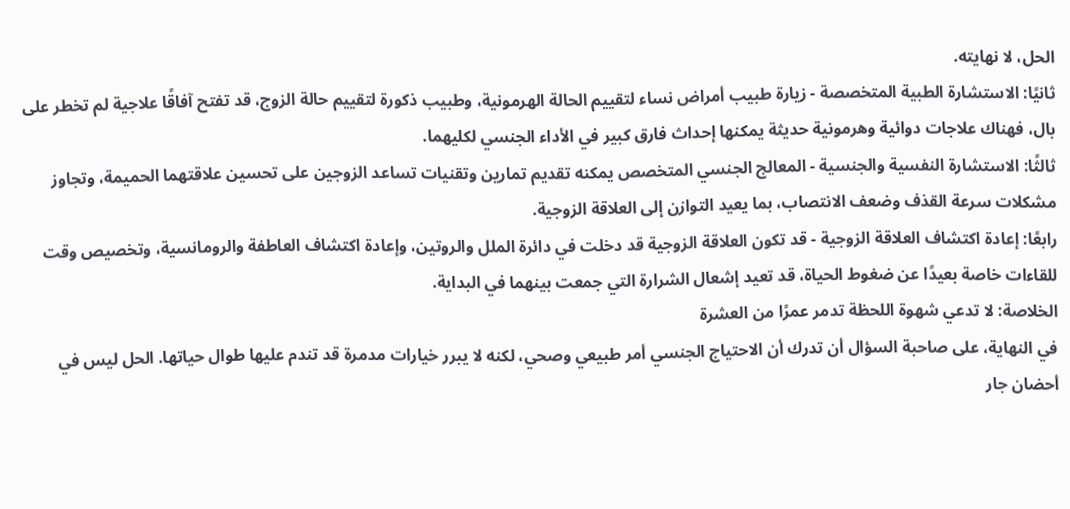الحل، لا نهايته.
ثانيًا: الاستشارة الطبية المتخصصة - زيارة طبيب أمراض نساء لتقييم الحالة الهرمونية، وطبيب ذكورة لتقييم حالة الزوج، قد تفتح آفاقًا علاجية لم تخطر على بال، فهناك علاجات دوائية وهرمونية حديثة يمكنها إحداث فارق كبير في الأداء الجنسي لكليهما.
ثالثًا: الاستشارة النفسية والجنسية - المعالج الجنسي المتخصص يمكنه تقديم تمارين وتقنيات تساعد الزوجين على تحسين علاقتهما الحميمة، وتجاوز مشكلات سرعة القذف وضعف الانتصاب، بما يعيد التوازن إلى العلاقة الزوجية.
رابعًا: إعادة اكتشاف العلاقة الزوجية - قد تكون العلاقة الزوجية قد دخلت في دائرة الملل والروتين، وإعادة اكتشاف العاطفة والرومانسية، وتخصيص وقت للقاءات خاصة بعيدًا عن ضغوط الحياة، قد تعيد إشعال الشرارة التي جمعت بينهما في البداية.
الخلاصة: لا تدعي شهوة اللحظة تدمر عمرًا من العشرة
في النهاية، على صاحبة السؤال أن تدرك أن الاحتياج الجنسي أمر طبيعي وصحي، لكنه لا يبرر خيارات مدمرة قد تندم عليها طوال حياتها. الحل ليس في أحضان جار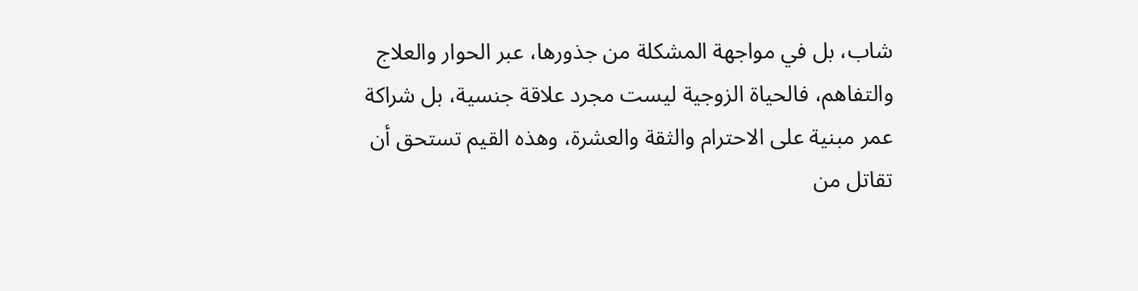شاب، بل في مواجهة المشكلة من جذورها، عبر الحوار والعلاج والتفاهم، فالحياة الزوجية ليست مجرد علاقة جنسية، بل شراكة عمر مبنية على الاحترام والثقة والعشرة، وهذه القيم تستحق أن تقاتل من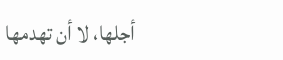أجلها، لا أن تهدمها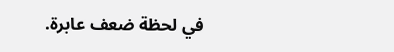في لحظة ضعف عابرة.